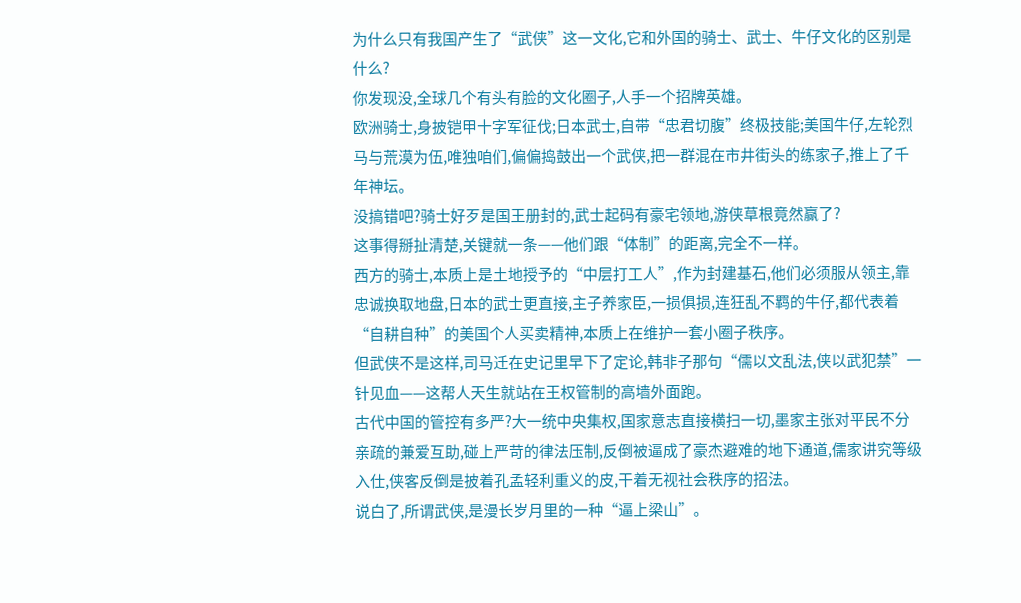为什么只有我国产生了“武侠”这一文化,它和外国的骑士、武士、牛仔文化的区别是什么?
你发现没,全球几个有头有脸的文化圈子,人手一个招牌英雄。
欧洲骑士,身披铠甲十字军征伐;日本武士,自带“忠君切腹”终极技能;美国牛仔,左轮烈马与荒漠为伍,唯独咱们,偏偏捣鼓出一个武侠,把一群混在市井街头的练家子,推上了千年神坛。
没搞错吧?骑士好歹是国王册封的,武士起码有豪宅领地,游侠草根竟然赢了?
这事得掰扯清楚,关键就一条——他们跟“体制”的距离,完全不一样。
西方的骑士,本质上是土地授予的“中层打工人”,作为封建基石,他们必须服从领主,靠忠诚换取地盘,日本的武士更直接,主子养家臣,一损俱损,连狂乱不羁的牛仔,都代表着“自耕自种”的美国个人买卖精神,本质上在维护一套小圈子秩序。
但武侠不是这样,司马迁在史记里早下了定论,韩非子那句“儒以文乱法,侠以武犯禁”一针见血——这帮人天生就站在王权管制的高墙外面跑。
古代中国的管控有多严?大一统中央集权,国家意志直接横扫一切,墨家主张对平民不分亲疏的兼爱互助,碰上严苛的律法压制,反倒被逼成了豪杰避难的地下通道,儒家讲究等级入仕,侠客反倒是披着孔孟轻利重义的皮,干着无视社会秩序的招法。
说白了,所谓武侠,是漫长岁月里的一种“逼上梁山”。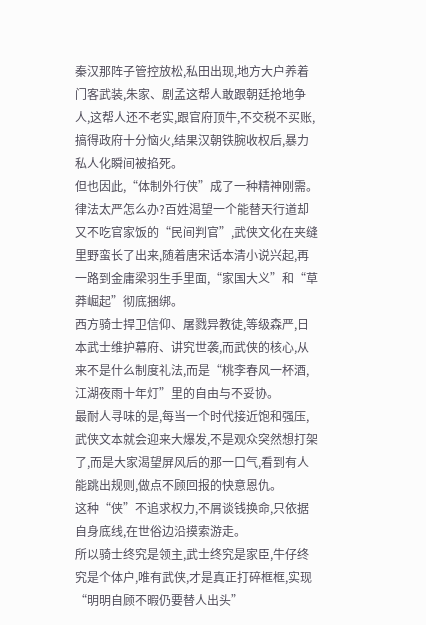秦汉那阵子管控放松,私田出现,地方大户养着门客武装,朱家、剧孟这帮人敢跟朝廷抢地争人,这帮人还不老实,跟官府顶牛,不交税不买账,搞得政府十分恼火,结果汉朝铁腕收权后,暴力私人化瞬间被掐死。
但也因此,“体制外行侠”成了一种精神刚需。
律法太严怎么办?百姓渴望一个能替天行道却又不吃官家饭的“民间判官”,武侠文化在夹缝里野蛮长了出来,随着唐宋话本清小说兴起,再一路到金庸梁羽生手里面,“家国大义”和“草莽崛起”彻底捆绑。
西方骑士捍卫信仰、屠戮异教徒,等级森严,日本武士维护幕府、讲究世袭,而武侠的核心,从来不是什么制度礼法,而是“桃李春风一杯酒,江湖夜雨十年灯”里的自由与不妥协。
最耐人寻味的是,每当一个时代接近饱和强压,武侠文本就会迎来大爆发,不是观众突然想打架了,而是大家渴望屏风后的那一口气,看到有人能跳出规则,做点不顾回报的快意恩仇。
这种“侠”不追求权力,不屑谈钱换命,只依据自身底线,在世俗边沿摸索游走。
所以骑士终究是领主,武士终究是家臣,牛仔终究是个体户,唯有武侠,才是真正打碎框框,实现“明明自顾不暇仍要替人出头”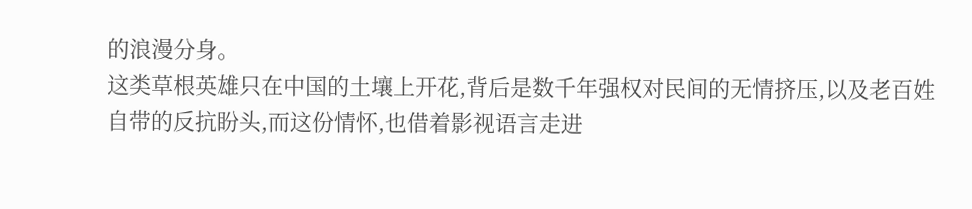的浪漫分身。
这类草根英雄只在中国的土壤上开花,背后是数千年强权对民间的无情挤压,以及老百姓自带的反抗盼头,而这份情怀,也借着影视语言走进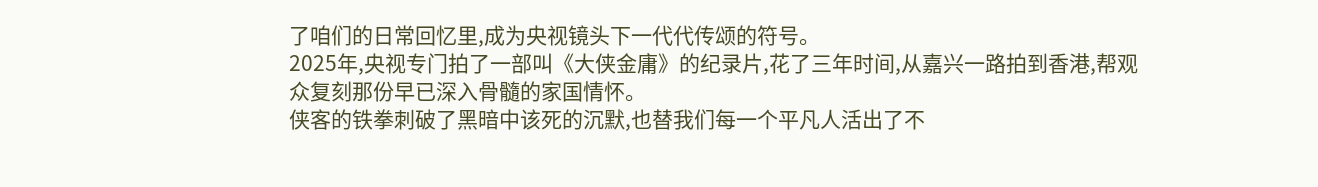了咱们的日常回忆里,成为央视镜头下一代代传颂的符号。
2025年,央视专门拍了一部叫《大侠金庸》的纪录片,花了三年时间,从嘉兴一路拍到香港,帮观众复刻那份早已深入骨髓的家国情怀。
侠客的铁拳刺破了黑暗中该死的沉默,也替我们每一个平凡人活出了不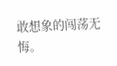敢想象的闯荡无悔。